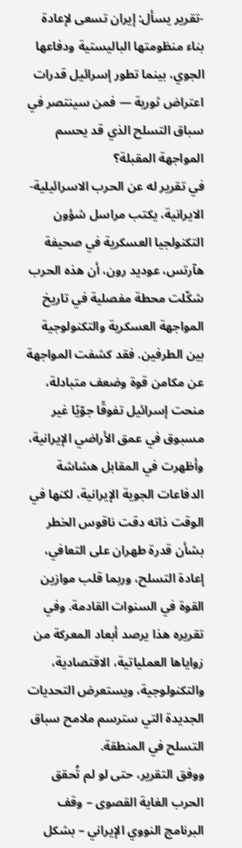-تقرير يسأل: إيران تسعى لإعادة بناء منظومتها الباليستية ودفاعها الجوي، بينما تطور إسرائيل قدرات اعتراض ثورية — فمن سينتصر في سباق التسلح الذي قد يحسم المواجهة المقبلة؟
في تقرير له عن الحرب الاسرائيلية-الايرانية، يكتب مراسل شؤون التكنولجيا العسكرية في صحيفة هآرتس، عوديد رون، أن هذه الحرب شكّلت محطة مفصلية في تاريخ المواجهة العسكرية والتكنولوجية بين الطرفين. فقد كشفت المواجهة عن مكامن قوة وضعف متبادلة، منحت إسرائيل تفوقًا جوّيًا غير مسبوق في عمق الأراضي الإيرانية، وأظهرت في المقابل هشاشة الدفاعات الجوية الإيرانية، لكنها في الوقت ذاته دقت ناقوس الخطر بشأن قدرة طهران على التعافي، إعادة التسلح، وربما قلب موازين القوة في السنوات القادمة. وفي تقريره هذا يرصد أبعاد المعركة من زواياها العملياتية، الاقتصادية، والتكنولوجية، ويستعرض التحديات الجديدة التي سترسم ملامح سباق التسلح في المنطقة.
ووفق التقرير، حتى لو لم تُحقق الحرب الغاية القصوى – وقف البرنامج النووي الإيراني – بشكل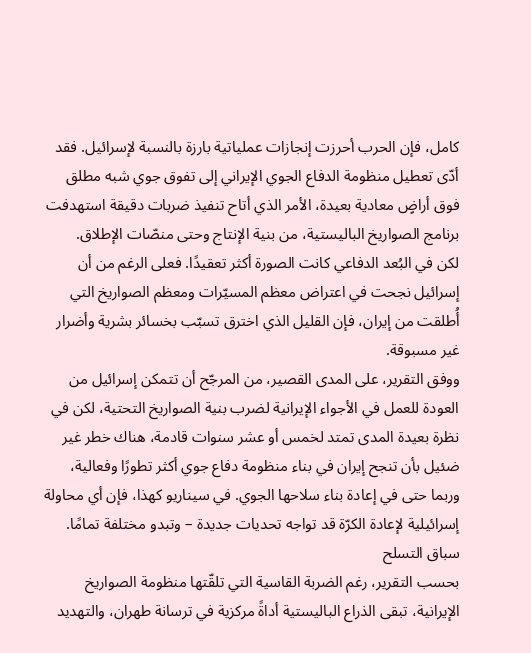كامل، فإن الحرب أحرزت إنجازات عملياتية بارزة بالنسبة لإسرائيل. فقد أدّى تعطيل منظومة الدفاع الجوي الإيراني إلى تفوق جوي شبه مطلق فوق أراضٍ معادية بعيدة، الأمر الذي أتاح تنفيذ ضربات دقيقة استهدفت برنامج الصواريخ الباليستية، من بنية الإنتاج وحتى منصّات الإطلاق.
لكن في البُعد الدفاعي كانت الصورة أكثر تعقيدًا. فعلى الرغم من أن إسرائيل نجحت في اعتراض معظم المسيّرات ومعظم الصواريخ التي أُطلقت من إيران، فإن القليل الذي اخترق تسبّب بخسائر بشرية وأضرار غير مسبوقة.
ووفق التقرير، على المدى القصير، من المرجّح أن تتمكن إسرائيل من العودة للعمل في الأجواء الإيرانية لضرب بنية الصواريخ التحتية، لكن في نظرة بعيدة المدى تمتد لخمس أو عشر سنوات قادمة، هناك خطر غير ضئيل بأن تنجح إيران في بناء منظومة دفاع جوي أكثر تطورًا وفعالية، وربما حتى في إعادة بناء سلاحها الجوي. في سيناريو كهذا، فإن أي محاولة إسرائيلية لإعادة الكرّة قد تواجه تحديات جديدة – وتبدو مختلفة تمامًا.
سباق التسلح
بحسب التقرير، رغم الضربة القاسية التي تلقّتها منظومة الصواريخ الإيرانية، تبقى الذراع الباليستية أداةً مركزية في ترسانة طهران، والتهديد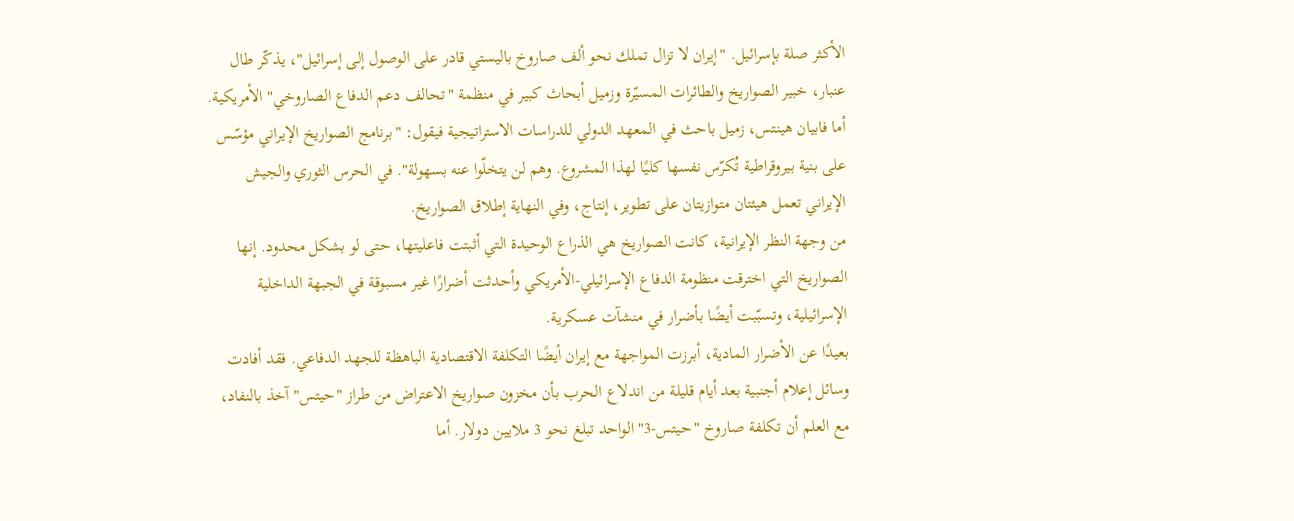الأكثر صلة بإسرائيل. "إيران لا تزال تملك نحو ألف صاروخ باليستي قادر على الوصول إلى إسرائيل"، يذكّر طال عنبار، خبير الصواريخ والطائرات المسيّرة وزميل أبحاث كبير في منظمة "تحالف دعم الدفاع الصاروخي" الأمريكية.
أما فابيان هينتس، زميل باحث في المعهد الدولي للدراسات الاستراتيجية فيقول: "برنامج الصواريخ الإيراني مؤسّس على بنية بيروقراطية تُكرّس نفسها كليًا لهذا المشروع. وهم لن يتخلّوا عنه بسهولة". في الحرس الثوري والجيش الإيراني تعمل هيئتان متوازيتان على تطوير، إنتاج، وفي النهاية إطلاق الصواريخ.
من وجهة النظر الإيرانية، كانت الصواريخ هي الذراع الوحيدة التي أثبتت فاعليتها، حتى لو بشكل محدود. إنها الصواريخ التي اخترقت منظومة الدفاع الإسرائيلي-الأمريكي وأحدثت أضرارًا غير مسبوقة في الجبهة الداخلية الإسرائيلية، وتسبّبت أيضًا بأضرار في منشآت عسكرية.
بعيدًا عن الأضرار المادية، أبرزت المواجهة مع إيران أيضًا التكلفة الاقتصادية الباهظة للجهد الدفاعي. فقد أفادت وسائل إعلام أجنبية بعد أيام قليلة من اندلاع الحرب بأن مخزون صواريخ الاعتراض من طراز "حيتس" آخذ بالنفاد، مع العلم أن تكلفة صاروخ "حيتس-3" الواحد تبلغ نحو 3 ملايين دولار. أما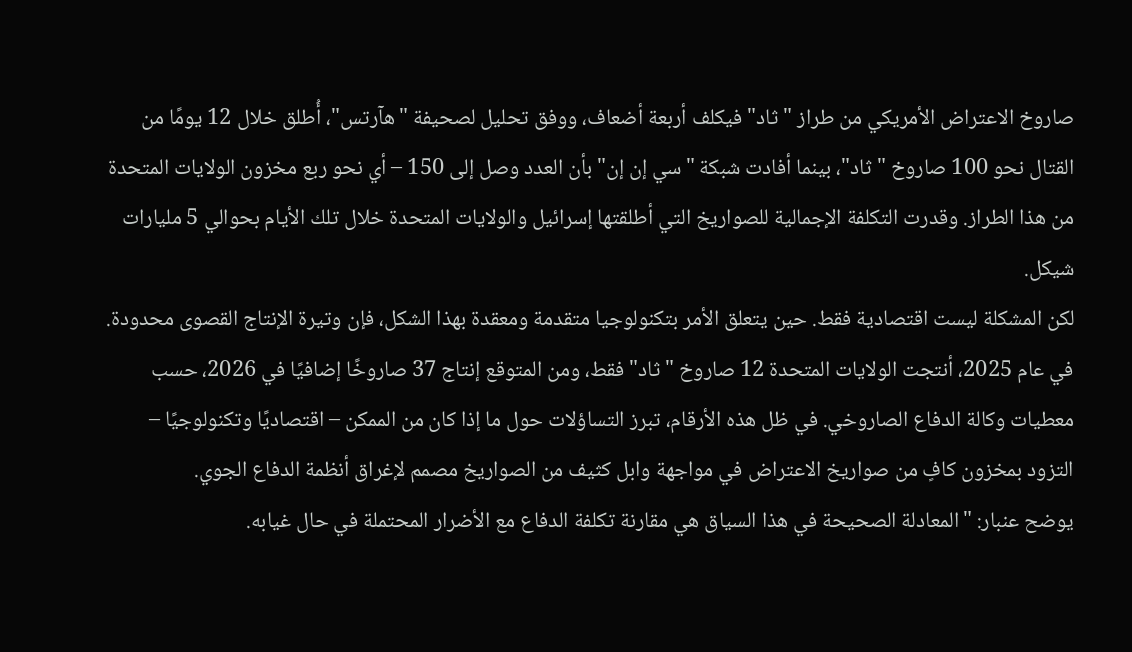صاروخ الاعتراض الأمريكي من طراز "ثاد" فيكلف أربعة أضعاف، ووفق تحليل لصحيفة "هآرتس"، أُطلق خلال 12 يومًا من القتال نحو 100 صاروخ "ثاد"، بينما أفادت شبكة "سي إن إن" بأن العدد وصل إلى 150 – أي نحو ربع مخزون الولايات المتحدة من هذا الطراز. وقدرت التكلفة الإجمالية للصواريخ التي أطلقتها إسرائيل والولايات المتحدة خلال تلك الأيام بحوالي 5 مليارات شيكل.
لكن المشكلة ليست اقتصادية فقط. حين يتعلق الأمر بتكنولوجيا متقدمة ومعقدة بهذا الشكل، فإن وتيرة الإنتاج القصوى محدودة. في عام 2025، أنتجت الولايات المتحدة 12 صاروخ "ثاد" فقط، ومن المتوقع إنتاج 37 صاروخًا إضافيًا في 2026، حسب معطيات وكالة الدفاع الصاروخي. في ظل هذه الأرقام، تبرز التساؤلات حول ما إذا كان من الممكن – اقتصاديًا وتكنولوجيًا – التزود بمخزون كافٍ من صواريخ الاعتراض في مواجهة وابل كثيف من الصواريخ مصمم لإغراق أنظمة الدفاع الجوي.
يوضح عنبار: "المعادلة الصحيحة في هذا السياق هي مقارنة تكلفة الدفاع مع الأضرار المحتملة في حال غيابه.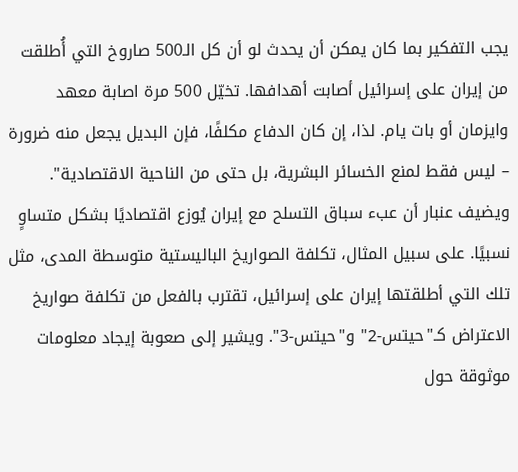يجب التفكير بما كان يمكن أن يحدث لو أن كل الـ500 صاروخ التي أُطلقت من إيران على إسرائيل أصابت أهدافها. تخيّل 500 مرة اصابة معهد وايزمان أو بات يام. لذا، إن كان الدفاع مكلفًا، فإن البديل يجعل منه ضرورة – ليس فقط لمنع الخسائر البشرية، بل حتى من الناحية الاقتصادية".
ويضيف عنبار أن عبء سباق التسلح مع إيران يُوزع اقتصاديًا بشكل متساوٍ نسبيًا. على سبيل المثال، تكلفة الصواريخ الباليستية متوسطة المدى، مثل تلك التي أطلقتها إيران على إسرائيل، تقترب بالفعل من تكلفة صواريخ الاعتراض كـ"حيتس-2" و"حيتس-3". ويشير إلى صعوبة إيجاد معلومات موثوقة حول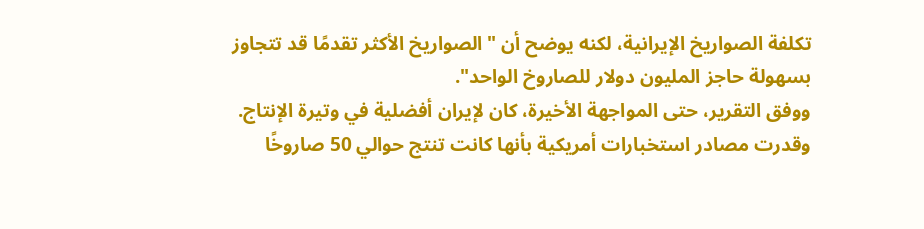تكلفة الصواريخ الإيرانية، لكنه يوضح أن "الصواريخ الأكثر تقدمًا قد تتجاوز بسهولة حاجز المليون دولار للصاروخ الواحد".
ووفق التقرير، حتى المواجهة الأخيرة، كان لإيران أفضلية في وتيرة الإنتاج. وقدرت مصادر استخبارات أمريكية بأنها كانت تنتج حوالي 50 صاروخًا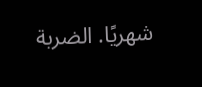شهريًا. الضربة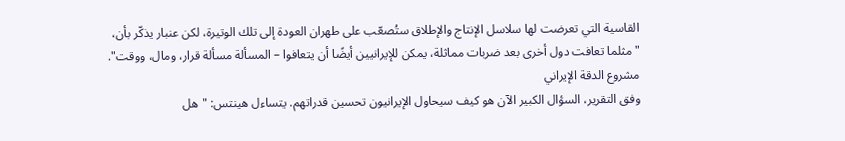القاسية التي تعرضت لها سلاسل الإنتاج والإطلاق ستُصعّب على طهران العودة إلى تلك الوتيرة، لكن عنبار يذكّر بأن، "مثلما تعافت دول أخرى بعد ضربات مماثلة، يمكن للإيرانيين أيضًا أن يتعافوا – المسألة مسألة قرار، ومال، ووقت".
مشروع الدقة الإيراني
وفق التقرير، السؤال الكبير الآن هو كيف سيحاول الإيرانيون تحسين قدراتهم. يتساءل هينتس: "هل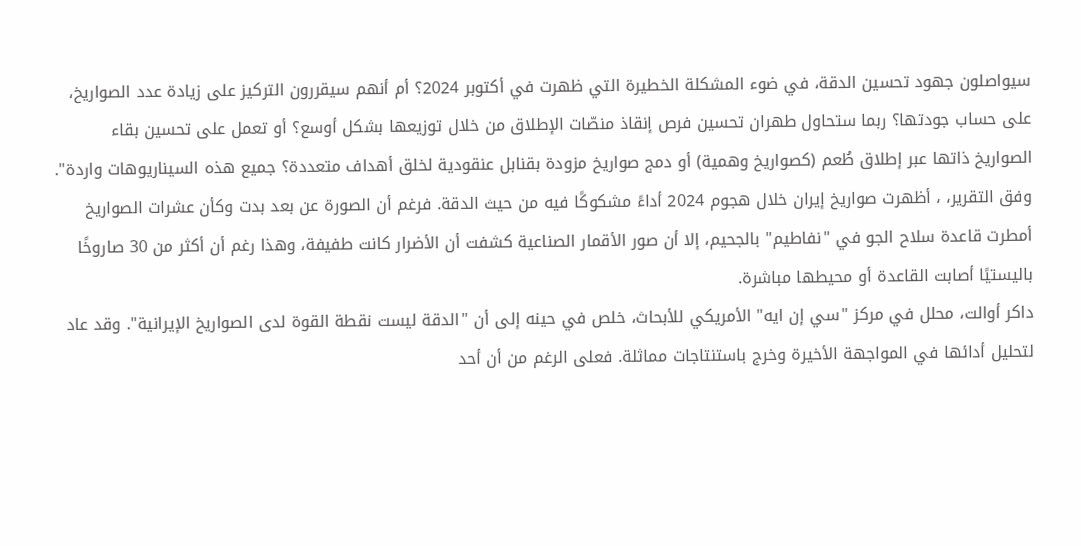سيواصلون جهود تحسين الدقة، في ضوء المشكلة الخطيرة التي ظهرت في أكتوبر 2024؟ أم أنهم سيقررون التركيز على زيادة عدد الصواريخ، على حساب جودتها؟ ربما ستحاول طهران تحسين فرص إنقاذ منصّات الإطلاق من خلال توزيعها بشكل أوسع؟ أو تعمل على تحسين بقاء الصواريخ ذاتها عبر إطلاق طُعم (كصواريخ وهمية) أو دمج صواريخ مزودة بقنابل عنقودية لخلق أهداف متعددة؟ جميع هذه السيناريوهات واردة".
وفق التقرير، ، أظهرت صواريخ إيران خلال هجوم 2024 أداءً مشكوكًا فيه من حيث الدقة. فرغم أن الصورة عن بعد بدت وكأن عشرات الصواريخ أمطرت قاعدة سلاح الجو في "نفاطيم" بالجحيم، إلا أن صور الأقمار الصناعية كشفت أن الأضرار كانت طفيفة، وهذا رغم أن أكثر من 30 صاروخًا باليستيًا أصابت القاعدة أو محيطها مباشرة.
داكر أوالت، محلل في مركز "سي إن ايه" الأمريكي للأبحاث، خلص في حينه إلى أن "الدقة ليست نقطة القوة لدى الصواريخ الإيرانية". وقد عاد لتحليل أدائها في المواجهة الأخيرة وخرج باستنتاجات مماثلة. فعلى الرغم من أن أحد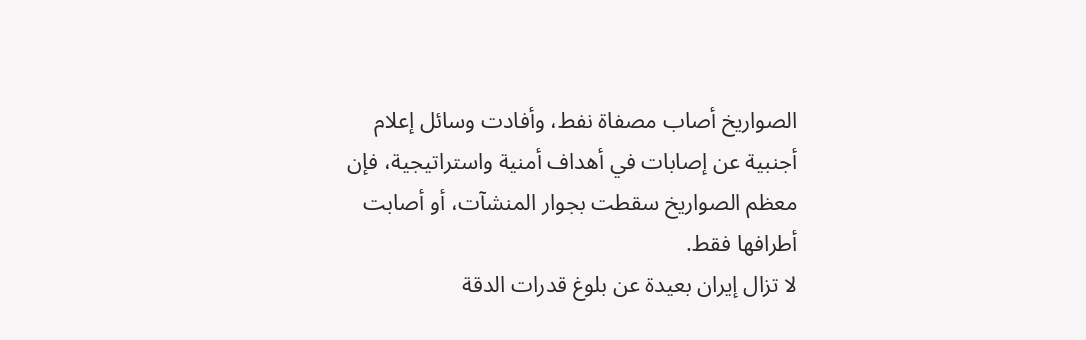الصواريخ أصاب مصفاة نفط، وأفادت وسائل إعلام أجنبية عن إصابات في أهداف أمنية واستراتيجية، فإن معظم الصواريخ سقطت بجوار المنشآت، أو أصابت أطرافها فقط.
لا تزال إيران بعيدة عن بلوغ قدرات الدقة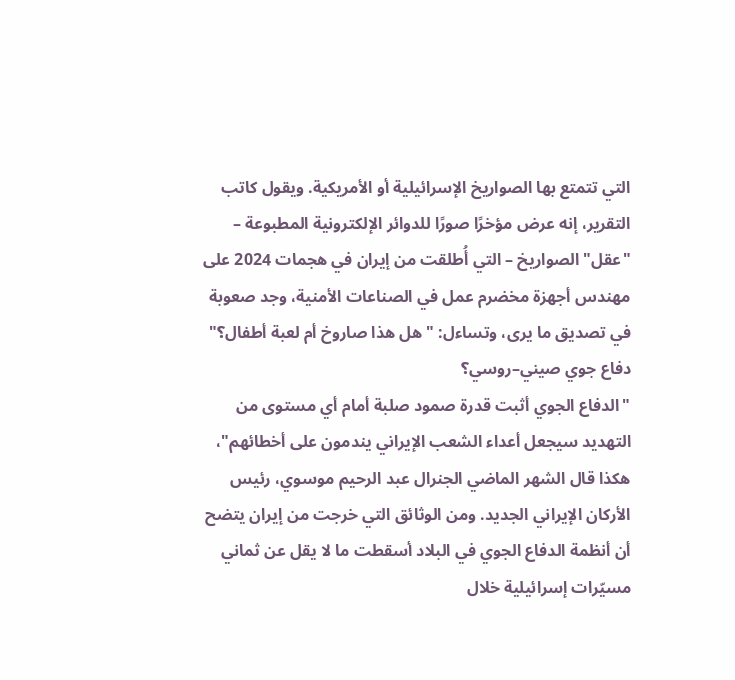التي تتمتع بها الصواريخ الإسرائيلية أو الأمريكية. ويقول كاتب التقرير، إنه عرض مؤخرًا صورًا للدوائر الإلكترونية المطبوعة – "عقل" الصواريخ – التي أُطلقت من إيران في هجمات 2024 على مهندس أجهزة مخضرم عمل في الصناعات الأمنية، وجد صعوبة في تصديق ما يرى، وتساءل: "هل هذا صاروخ أم لعبة أطفال؟"
دفاع جوي صيني–روسي؟
"الدفاع الجوي أثبت قدرة صمود صلبة أمام أي مستوى من التهديد سيجعل أعداء الشعب الإيراني يندمون على أخطائهم"، هكذا قال الشهر الماضي الجنرال عبد الرحيم موسوي، رئيس الأركان الإيراني الجديد. ومن الوثائق التي خرجت من إيران يتضح أن أنظمة الدفاع الجوي في البلاد أسقطت ما لا يقل عن ثماني مسيّرات إسرائيلية خلال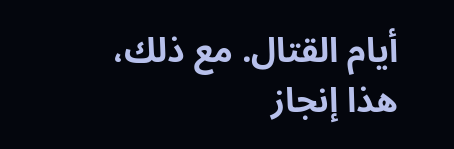أيام القتال. مع ذلك، هذا إنجاز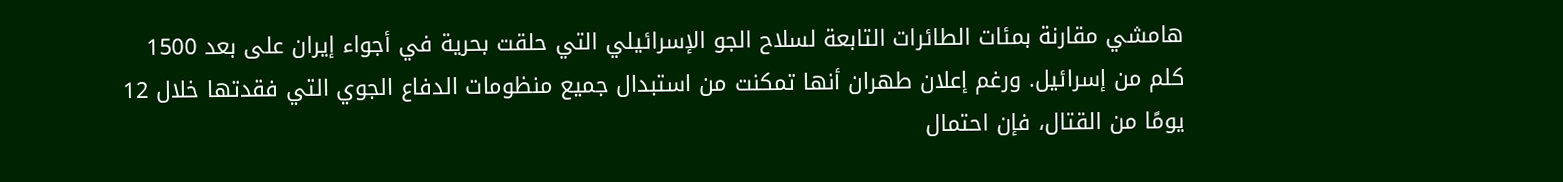هامشي مقارنة بمئات الطائرات التابعة لسلاح الجو الإسرائيلي التي حلقت بحرية في أجواء إيران على بعد 1500 كلم من إسرائيل. ورغم إعلان طهران أنها تمكنت من استبدال جميع منظومات الدفاع الجوي التي فقدتها خلال 12 يومًا من القتال، فإن احتمال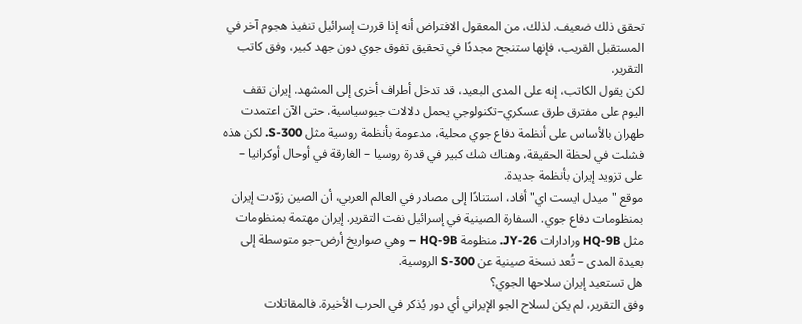تحقق ذلك ضعيف. لذلك، من المعقول الافتراض أنه إذا قررت إسرائيل تنفيذ هجوم آخر في المستقبل القريب، فإنها ستنجح مجددًا في تحقيق تفوق جوي دون جهد كبير، وفق كاتب التقرير.
لكن يقول الكاتب، إنه على المدى البعيد، قد تدخل أطراف أخرى إلى المشهد. إيران تقف اليوم على مفترق طرق عسكري–تكنولوجي يحمل دلالات جيوسياسية. حتى الآن اعتمدت طهران بالأساس على أنظمة دفاع جوي محلية، مدعومة بأنظمة روسية مثل S-300. لكن هذه فشلت في لحظة الحقيقة، وهناك شك كبير في قدرة روسيا – الغارقة في أوحال أوكرانيا – على تزويد إيران بأنظمة جديدة.
موقع "ميدل ايست اي" أفاد، استنادًا إلى مصادر في العالم العربي، أن الصين زوّدت إيران بمنظومات دفاع جوي. السفارة الصينية في إسرائيل نفت التقرير. إيران مهتمة بمنظومات مثل HQ-9B ورادارات JY-26. منظومة HQ-9B – وهي صواريخ أرض–جو متوسطة إلى بعيدة المدى – تُعد نسخة صينية عن S-300 الروسية.
هل تستعيد إيران سلاحها الجوي؟
وفق التقرير، لم يكن لسلاح الجو الإيراني أي دور يُذكر في الحرب الأخيرة. فالمقاتلات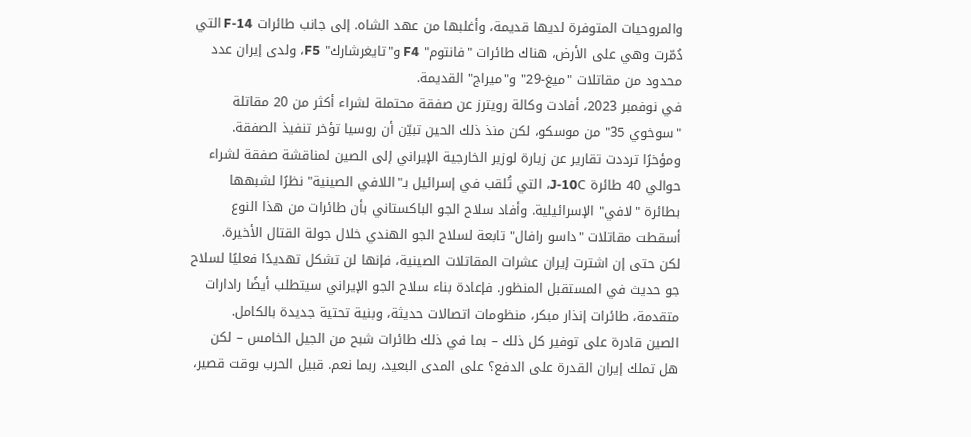والمروحيات المتوفرة لديها قديمة، وأغلبها من عهد الشاه. إلى جانب طائرات F-14 التي دُمّرت وهي على الأرض، هناك طائرات "فانتوم" F4 و"تايغرشارك" F5، ولدى إيران عدد محدود من مقاتلات "ميغ-29" و"ميراج" القديمة.
في نوفمبر 2023، أفادت وكالة رويترز عن صفقة محتملة لشراء أكثر من 20 مقاتلة "سوخوي 35" من موسكو، لكن منذ ذلك الحين تبيّن أن روسيا تؤخر تنفيذ الصفقة. ومؤخرًا ترددت تقارير عن زيارة لوزير الخارجية الإيراني إلى الصين لمناقشة صفقة لشراء حوالي 40 طائرة J-10C، التي تُلقب في إسرائيل بـ"اللافي الصينية" نظرًا لشبهها بطائرة "لافي" الإسرائيلية. وأفاد سلاح الجو الباكستاني بأن طائرات من هذا النوع أسقطت مقاتلات "داسو رافال" تابعة لسلاح الجو الهندي خلال جولة القتال الأخيرة.
لكن حتى إن اشترت إيران عشرات المقاتلات الصينية، فإنها لن تشكل تهديدًا فعليًا لسلاح جو حديث في المستقبل المنظور. فإعادة بناء سلاح الجو الإيراني سيتطلب أيضًا رادارات متقدمة، طائرات إنذار مبكر، منظومات اتصالات حديثة، وبنية تحتية جديدة بالكامل.
الصين قادرة على توفير كل ذلك – بما في ذلك طائرات شبح من الجيل الخامس – لكن هل تملك إيران القدرة على الدفع؟ على المدى البعيد، ربما نعم. قبيل الحرب بوقت قصير،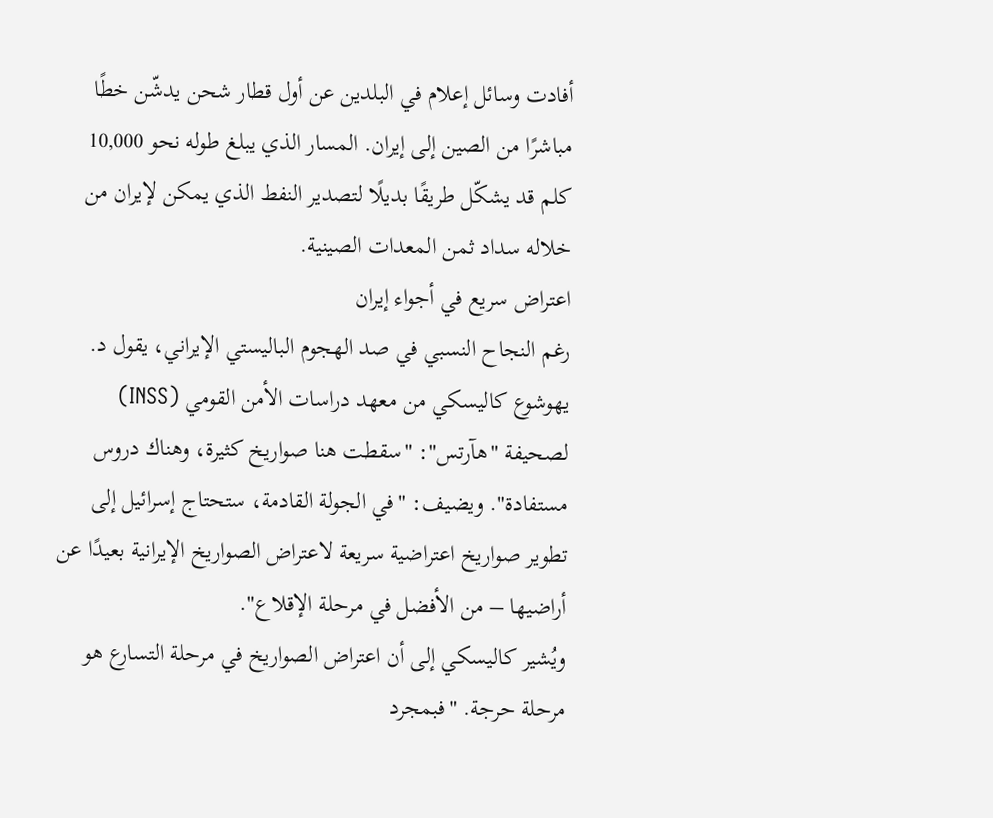أفادت وسائل إعلام في البلدين عن أول قطار شحن يدشّن خطًا مباشرًا من الصين إلى إيران. المسار الذي يبلغ طوله نحو 10,000 كلم قد يشكّل طريقًا بديلًا لتصدير النفط الذي يمكن لإيران من خلاله سداد ثمن المعدات الصينية.
اعتراض سريع في أجواء إيران
رغم النجاح النسبي في صد الهجوم الباليستي الإيراني، يقول د. يهوشوع كاليسكي من معهد دراسات الأمن القومي (INSS) لصحيفة "هآرتس": "سقطت هنا صواريخ كثيرة، وهناك دروس مستفادة". ويضيف: "في الجولة القادمة، ستحتاج إسرائيل إلى تطوير صواريخ اعتراضية سريعة لاعتراض الصواريخ الإيرانية بعيدًا عن أراضيها – من الأفضل في مرحلة الإقلاع".
ويُشير كاليسكي إلى أن اعتراض الصواريخ في مرحلة التسارع هو مرحلة حرجة. "فبمجرد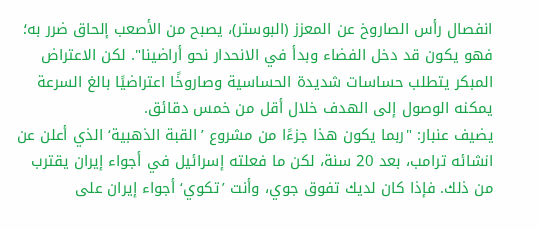انفصال رأس الصاروخ عن المعزز (البوستر)، يصبح من الأصعب إلحاق ضرر به؛ فهو يكون قد دخل الفضاء وبدأ في الانحدار نحو أراضينا". لكن الاعتراض المبكر يتطلب حساسات شديدة الحساسية وصاروخًا اعتراضيًا بالغ السرعة يمكنه الوصول إلى الهدف خلال أقل من خمس دقائق.
يضيف عنبار: "ربما يكون هذا جزءًا من مشروع ’القبة الذهبية‘ الذي أعلن عن انشائه ترامب، بعد 20 سنة، لكن ما فعلته إسرائيل في أجواء إيران يقترب من ذلك. فإذا كان لديك تفوق جوي، وأنت ’تكوي‘ أجواء إيران على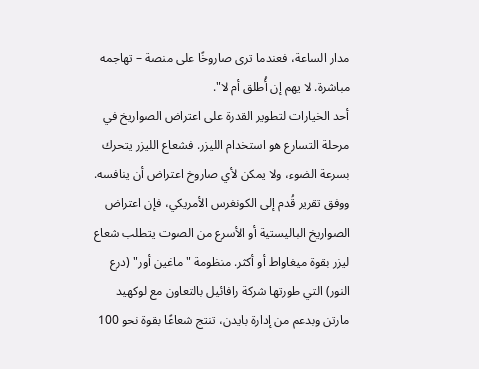مدار الساعة، فعندما ترى صاروخًا على منصة – تهاجمه مباشرة. لا يهم إن أُطلق أم لا".
أحد الخيارات لتطوير القدرة على اعتراض الصواريخ في مرحلة التسارع هو استخدام الليزر. فشعاع الليزر يتحرك بسرعة الضوء، ولا يمكن لأي صاروخ اعتراض أن ينافسه. ووفق تقرير قُدم إلى الكونغرس الأمريكي، فإن اعتراض الصواريخ الباليستية أو الأسرع من الصوت يتطلب شعاع ليزر بقوة ميغاواط أو أكثر. منظومة "ماغين أور" (درع النور) التي طورتها شركة رافائيل بالتعاون مع لوكهيد مارتن وبدعم من إدارة بايدن، تنتج شعاعًا بقوة نحو 100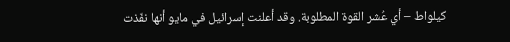كيلواط – أي عُشر القوة المطلوبة. وقد أعلنت إسرائيل في مايو أنها نفّذت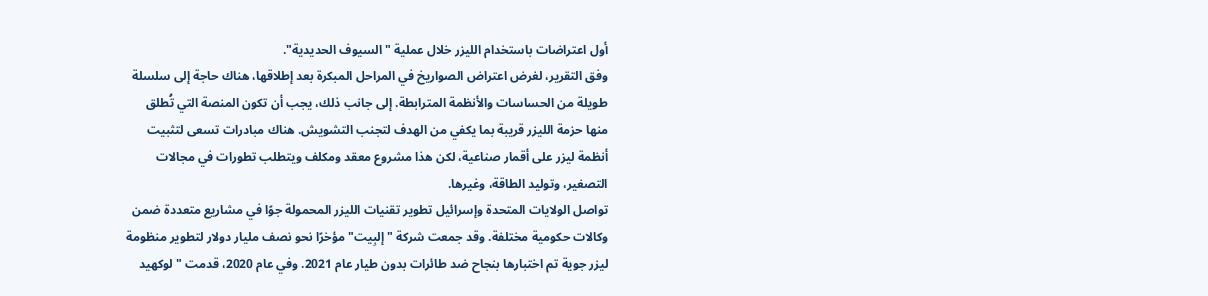أول اعتراضات باستخدام الليزر خلال عملية "السيوف الحديدية".
وفق التقرير، لغرض اعتراض الصواريخ في المراحل المبكرة بعد إطلاقها، هناك حاجة إلى سلسلة طويلة من الحساسات والأنظمة المترابطة. إلى جانب ذلك، يجب أن تكون المنصة التي تُطلق منها حزمة الليزر قريبة بما يكفي من الهدف لتجنب التشويش. هناك مبادرات تسعى لتثبيت أنظمة ليزر على أقمار صناعية، لكن هذا مشروع معقد ومكلف ويتطلب تطورات في مجالات التصغير، وتوليد الطاقة، وغيرها.
تواصل الولايات المتحدة وإسرائيل تطوير تقنيات الليزر المحمولة جوًا في مشاريع متعددة ضمن وكالات حكومية مختلفة. وقد جمعت شركة "إلبِيت" مؤخرًا نحو نصف مليار دولار لتطوير منظومة ليزر جوية تم اختبارها بنجاح ضد طائرات بدون طيار عام 2021. وفي عام 2020، قدمت "لوكهيد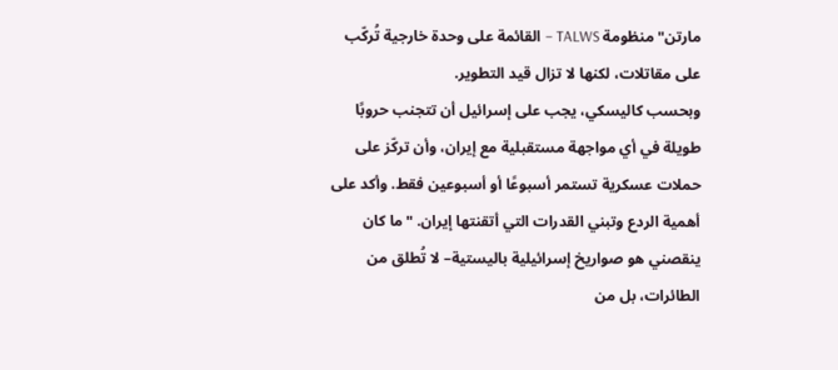مارتن" منظومة TALWS – القائمة على وحدة خارجية تُركّب على مقاتلات، لكنها لا تزال قيد التطوير.
وبحسب كاليسكي، يجب على إسرائيل أن تتجنب حروبًا طويلة في أي مواجهة مستقبلية مع إيران، وأن تركّز على حملات عسكرية تستمر أسبوعًا أو أسبوعين فقط. وأكد على أهمية الردع وتبني القدرات التي أتقنتها إيران. "ما كان ينقصني هو صواريخ إسرائيلية باليستية– لا تُطلق من الطائرات، بل من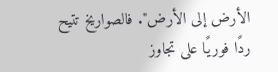الأرض إلى الأرض". فالصواريخ تتيح ردًا فوريًا على تجاوز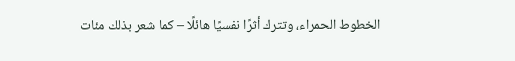الخطوط الحمراء، وتترك أثرًا نفسيًا هائلًا – كما شعر بذلك مئات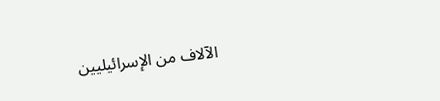الآلاف من الإسرائيليين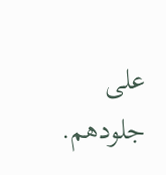على جلودهم.